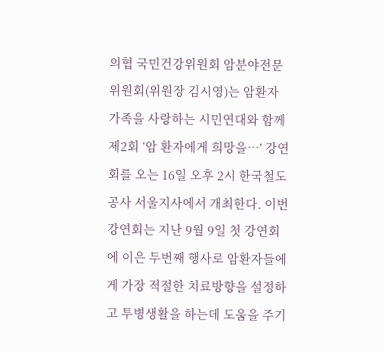의협 국민건강위원회 암분야전문위원회(위원장 김시영)는 암환자 가족을 사랑하는 시민연대와 함께 제2회 ‘암 환자에게 희망을…’ 강연회를 오는 16일 오후 2시 한국철도공사 서울지사에서 개최한다. 이번 강연회는 지난 9월 9일 첫 강연회에 이은 두번째 행사로 암환자들에게 가장 적절한 치료방향을 설정하고 투병생활을 하는데 도움을 주기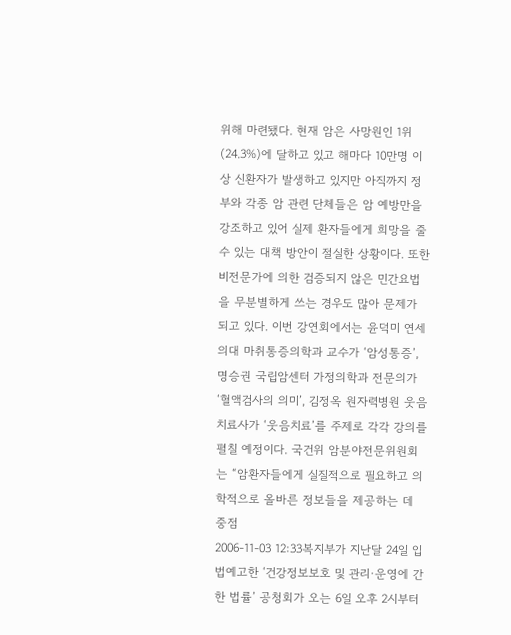위해 마련됐다. 현재 암은 사망원인 1위(24.3%)에 달하고 있고 해마다 10만명 이상 신환자가 발생하고 있지만 아직까지 정부와 각종 암 관련 단체들은 암 예방만을 강조하고 있어 실제 환자들에게 희망을 줄 수 있는 대책 방안이 절실한 상황이다. 또한 비전문가에 의한 검증되지 않은 민간요법을 무분별하게 쓰는 경우도 많아 문제가 되고 있다. 이번 강연회에서는 윤덕미 연세의대 마취통증의학과 교수가 ‘암성통증’, 명승권 국립암센터 가정의학과 전문의가 ‘혈액검사의 의미’, 김정옥 원자력병원 웃음치료사가 ‘웃음치료’를 주제로 각각 강의를 펼칠 예정이다. 국건위 암분야전문위원회는 “암환자들에게 실질적으로 필요하고 의학적으로 올바른 정보들을 제공하는 데 중점
2006-11-03 12:33복지부가 지난달 24일 입법예고한 ‘건강정보보호 및 관리·운영에 간한 법률’ 공청회가 오는 6일 오후 2시부터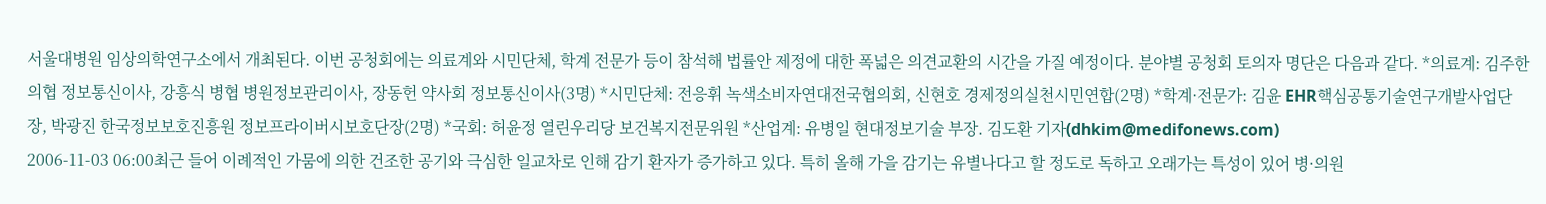서울대병원 임상의학연구소에서 개최된다. 이번 공청회에는 의료계와 시민단체, 학계 전문가 등이 참석해 법률안 제정에 대한 폭넓은 의견교환의 시간을 가질 예정이다. 분야별 공청회 토의자 명단은 다음과 같다. *의료계: 김주한 의협 정보통신이사, 강흥식 병협 병원정보관리이사, 장동헌 약사회 정보통신이사(3명) *시민단체: 전응휘 녹색소비자연대전국협의회, 신현호 경제정의실천시민연합(2명) *학계·전문가: 김윤 EHR핵심공통기술연구개발사업단장, 박광진 한국정보보호진흥원 정보프라이버시보호단장(2명) *국회: 허윤정 열린우리당 보건복지전문위원 *산업계: 유병일 현대정보기술 부장. 김도환 기자(dhkim@medifonews.com)
2006-11-03 06:00최근 들어 이례적인 가뭄에 의한 건조한 공기와 극심한 일교차로 인해 감기 환자가 증가하고 있다. 특히 올해 가을 감기는 유별나다고 할 정도로 독하고 오래가는 특성이 있어 병·의원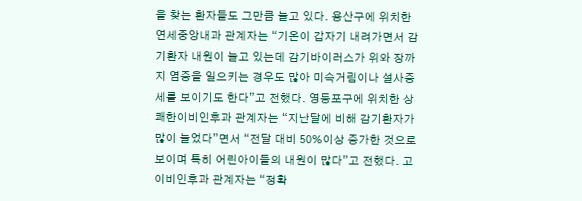을 찾는 환자들도 그만큼 늘고 있다. 용산구에 위치한 연세중앙내과 관계자는 “기온이 갑자기 내려가면서 감기환자 내원이 늘고 있는데 감기바이러스가 위와 장까지 염증을 일으키는 경우도 많아 미슥거림이나 설사증세를 보이기도 한다”고 전했다. 영등포구에 위치한 상쾌한이비인후과 관계자는 “지난달에 비해 감기환자가 많이 늘었다”면서 “전달 대비 50%이상 증가한 것으로 보이며 특히 어린아이들의 내원이 많다”고 전했다. 고이비인후과 관계자는 “정확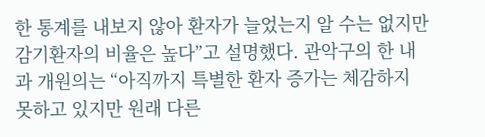한 통계를 내보지 않아 환자가 늘었는지 알 수는 없지만 감기환자의 비율은 높다”고 설명했다. 관악구의 한 내과 개원의는 “아직까지 특별한 환자 증가는 체감하지 못하고 있지만 원래 다른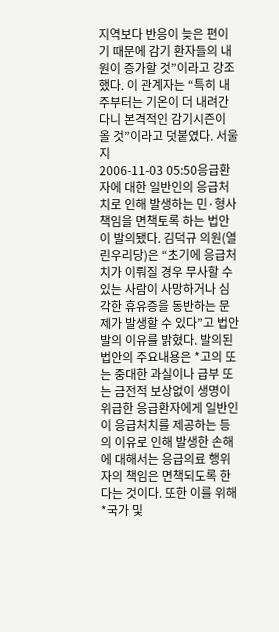지역보다 반응이 늦은 편이기 때문에 감기 환자들의 내원이 증가할 것”이라고 강조했다. 이 관계자는 “특히 내주부터는 기온이 더 내려간다니 본격적인 감기시즌이 올 것”이라고 덧붙였다. 서울지
2006-11-03 05:50응급환자에 대한 일반인의 응급처치로 인해 발생하는 민·형사 책임을 면책토록 하는 법안이 발의됐다. 김덕규 의원(열린우리당)은 “초기에 응급처치가 이뤄질 경우 무사할 수 있는 사람이 사망하거나 심각한 휴유증을 동반하는 문제가 발생할 수 있다”고 법안발의 이유를 밝혔다. 발의된 법안의 주요내용은 *고의 또는 중대한 과실이나 급부 또는 금전적 보상없이 생명이 위급한 응급환자에게 일반인이 응급처치를 제공하는 등의 이유로 인해 발생한 손해에 대해서는 응급의료 행위자의 책임은 면책되도록 한다는 것이다. 또한 이를 위해 *국가 및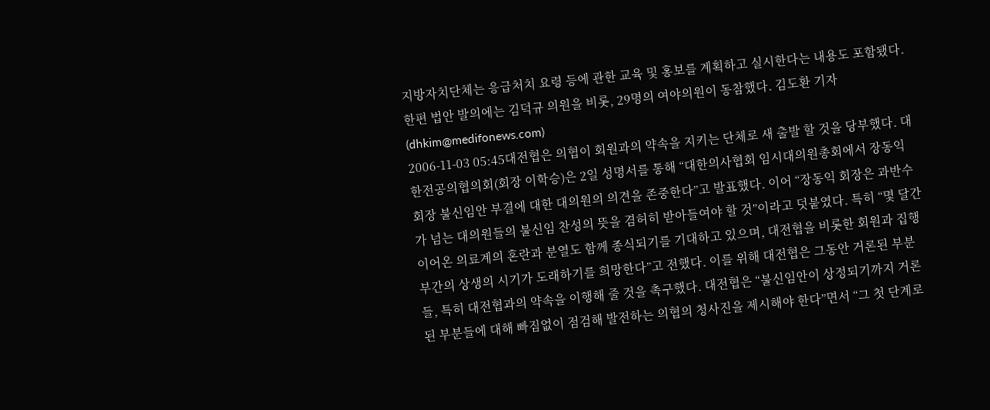지방자치단체는 응급처치 요령 등에 관한 교육 및 홍보를 계획하고 실시한다는 내용도 포함됐다. 한편 법안 발의에는 김덕규 의원을 비롯, 29명의 여야의원이 동참했다. 김도환 기자(dhkim@medifonews.com)
2006-11-03 05:45대전협은 의협이 회원과의 약속을 지키는 단체로 새 출발 할 것을 당부했다. 대한전공의협의회(회장 이학승)은 2일 성명서를 통해 “대한의사협회 임시대의원총회에서 장동익 회장 불신임안 부결에 대한 대의원의 의견을 존중한다”고 발표했다. 이어 “장동익 회장은 과반수가 넘는 대의원들의 불신임 찬성의 뜻을 겸허히 받아들여야 할 것”이라고 덧붙였다. 특히 “몇 달간 이어온 의료계의 혼란과 분열도 함께 종식되기를 기대하고 있으며, 대전협을 비롯한 회원과 집행부간의 상생의 시기가 도래하기를 희망한다”고 전했다. 이를 위해 대전협은 그동안 거론된 부분들, 특히 대전협과의 약속을 이행해 줄 것을 촉구했다. 대전협은 “불신임안이 상정되기까지 거론된 부분들에 대해 빠짐없이 점검해 발전하는 의협의 청사진을 제시해야 한다”면서 “그 첫 단계로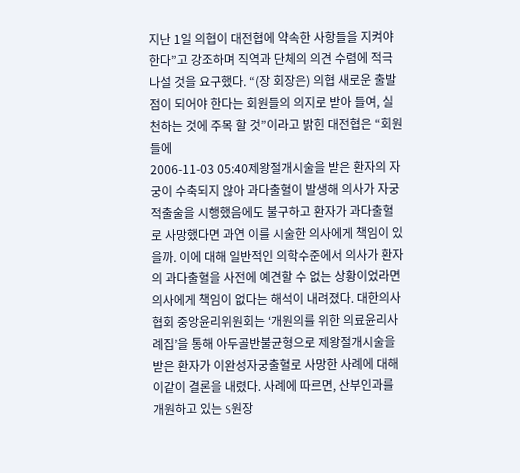지난 1일 의협이 대전협에 약속한 사항들을 지켜야 한다”고 강조하며 직역과 단체의 의견 수렴에 적극 나설 것을 요구했다. “(장 회장은) 의협 새로운 출발점이 되어야 한다는 회원들의 의지로 받아 들여, 실천하는 것에 주목 할 것”이라고 밝힌 대전협은 “회원들에
2006-11-03 05:40제왕절개시술을 받은 환자의 자궁이 수축되지 않아 과다출혈이 발생해 의사가 자궁적출술을 시행했음에도 불구하고 환자가 과다출혈로 사망했다면 과연 이를 시술한 의사에게 책임이 있을까. 이에 대해 일반적인 의학수준에서 의사가 환자의 과다출혈을 사전에 예견할 수 없는 상황이었라면 의사에게 책임이 없다는 해석이 내려졌다. 대한의사협회 중앙윤리위원회는 ‘개원의를 위한 의료윤리사례집’을 통해 아두골반불균형으로 제왕절개시술을 받은 환자가 이완성자궁출혈로 사망한 사례에 대해 이같이 결론을 내렸다. 사례에 따르면, 산부인과를 개원하고 있는 S원장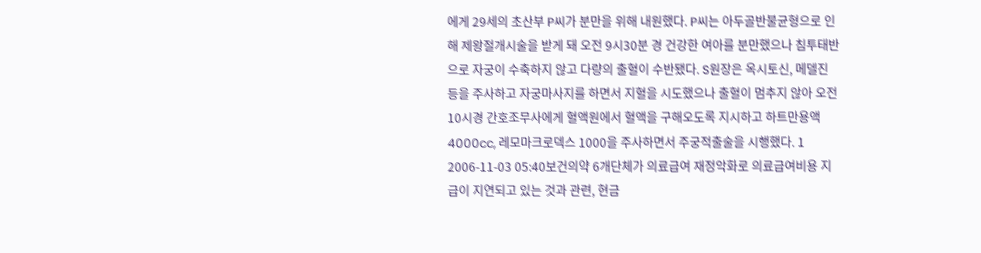에게 29세의 초산부 P씨가 분만을 위해 내원했다. P씨는 아두골반불균형으로 인해 제왕절개시술을 받게 돼 오전 9시30분 경 건강한 여아를 분만했으나 침투태반으로 자궁이 수축하지 않고 다량의 출혈이 수반됐다. S원장은 옥시토신, 메델진 등을 주사하고 자궁마사지를 하면서 지혈을 시도했으나 출혈이 멈추지 않아 오전 10시경 간호조무사에게 혈액원에서 혈액을 구해오도록 지시하고 하트만용액 4000cc, 레모마크로덱스 1000을 주사하면서 주궁적출술을 시행했다. 1
2006-11-03 05:40보건의약 6개단체가 의료급여 재정악화로 의료급여비용 지급이 지연되고 있는 것과 관련, 현금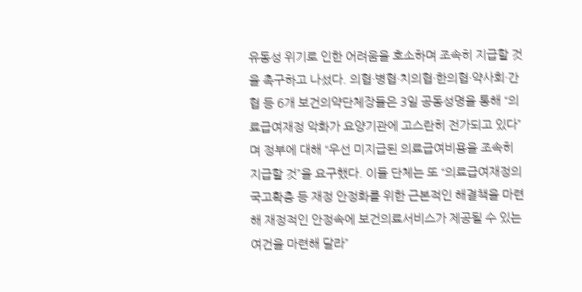유동성 위기로 인한 어려움을 호소하며 조속히 지급할 것을 촉구하고 나섰다. 의협·병협·치의협·한의협·약사회·간협 등 6개 보건의약단체장들은 3일 공동성명을 통해 “의료급여재정 악화가 요양기관에 고스란히 전가되고 있다”며 정부에 대해 “우선 미지급된 의료급여비용을 조속히 지급할 것”을 요구했다. 이들 단체는 또 “의료급여재정의 국고확충 등 재정 안정화를 위한 근본적인 해결책을 마련해 재정적인 안정속에 보건의료서비스가 제공될 수 있는 여건을 마련해 달라”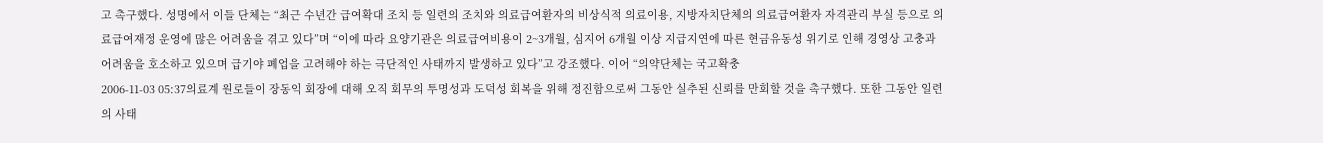고 촉구했다. 성명에서 이들 단체는 “최근 수년간 급여확대 조치 등 일련의 조치와 의료급여환자의 비상식적 의료이용, 지방자치단체의 의료급여환자 자격관리 부실 등으로 의료급여재정 운영에 많은 어려움을 겪고 있다”며 “이에 따라 요양기관은 의료급여비용이 2~3개월, 심지어 6개월 이상 지급지연에 따른 현금유동성 위기로 인해 경영상 고충과 어려움을 호소하고 있으며 급기야 폐업을 고려해야 하는 극단적인 사태까지 발생하고 있다”고 강조했다. 이어 “의약단체는 국고확충
2006-11-03 05:37의료계 원로들이 장동익 회장에 대해 오직 회무의 투명성과 도덕성 회복을 위해 정진함으로써 그동안 실추된 신뢰를 만회할 것을 촉구했다. 또한 그동안 일련의 사태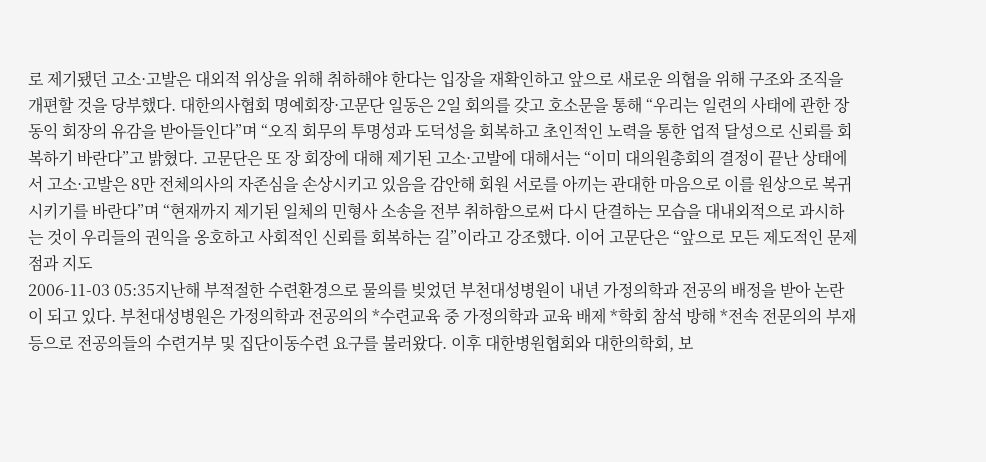로 제기됐던 고소·고발은 대외적 위상을 위해 취하해야 한다는 입장을 재확인하고 앞으로 새로운 의협을 위해 구조와 조직을 개편할 것을 당부했다. 대한의사협회 명예회장·고문단 일동은 2일 회의를 갖고 호소문을 통해 “우리는 일련의 사태에 관한 장동익 회장의 유감을 받아들인다”며 “오직 회무의 투명성과 도덕성을 회복하고 초인적인 노력을 통한 업적 달성으로 신뢰를 회복하기 바란다”고 밝혔다. 고문단은 또 장 회장에 대해 제기된 고소·고발에 대해서는 “이미 대의원총회의 결정이 끝난 상태에서 고소·고발은 8만 전체의사의 자존심을 손상시키고 있음을 감안해 회원 서로를 아끼는 관대한 마음으로 이를 원상으로 복귀시키기를 바란다”며 “현재까지 제기된 일체의 민형사 소송을 전부 취하함으로써 다시 단결하는 모습을 대내외적으로 과시하는 것이 우리들의 권익을 옹호하고 사회적인 신뢰를 회복하는 길”이라고 강조했다. 이어 고문단은 “앞으로 모든 제도적인 문제점과 지도
2006-11-03 05:35지난해 부적절한 수련환경으로 물의를 빚었던 부천대성병원이 내년 가정의학과 전공의 배정을 받아 논란이 되고 있다. 부천대성병원은 가정의학과 전공의의 *수련교육 중 가정의학과 교육 배제 *학회 참석 방해 *전속 전문의의 부재 등으로 전공의들의 수련거부 및 집단이동수련 요구를 불러왔다. 이후 대한병원협회와 대한의학회, 보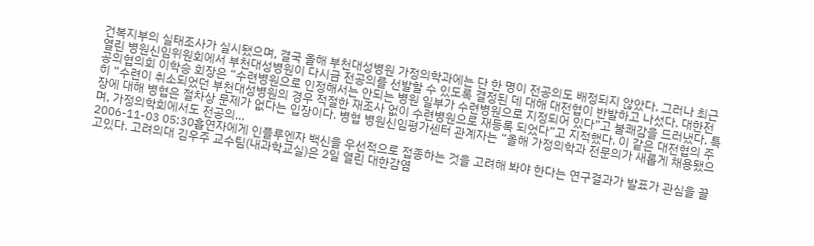건복지부의 실태조사가 실시됐으며, 결국 올해 부천대성병원 가정의학과에는 단 한 명이 전공의도 배정되지 않았다. 그러나 최근 열린 병원신임위원회에서 부천대성병원이 다시금 전공의를 선발할 수 있도록 결정된 데 대해 대전협이 반발하고 나섰다. 대한전공의협의회 이학승 회장은 “수련병원으로 인정해서는 안되는 병원 일부가 수련병원으로 지정되어 있다”고 불쾌감을 드러냈다. 특히 “수련이 취소되었던 부천대성병원의 경우 적절한 재조사 없이 수련병원으로 재등록 되었다”고 지적했다. 이 같은 대전협의 주장에 대해 병협은 절차상 문제가 없다는 입장이다. 병협 병원신임평가센터 관계자는 “올해 가정의학과 전문의가 새롭게 채용됐으며, 가정의학회에서도 전공의…
2006-11-03 05:30흡연자에게 인플루엔자 백신을 우선적으로 접종하는 것을 고려해 봐야 한다는 연구결과가 발표가 관심을 끌고있다. 고려의대 김우주 교수팀(내과학교실)은 2일 열린 대한감염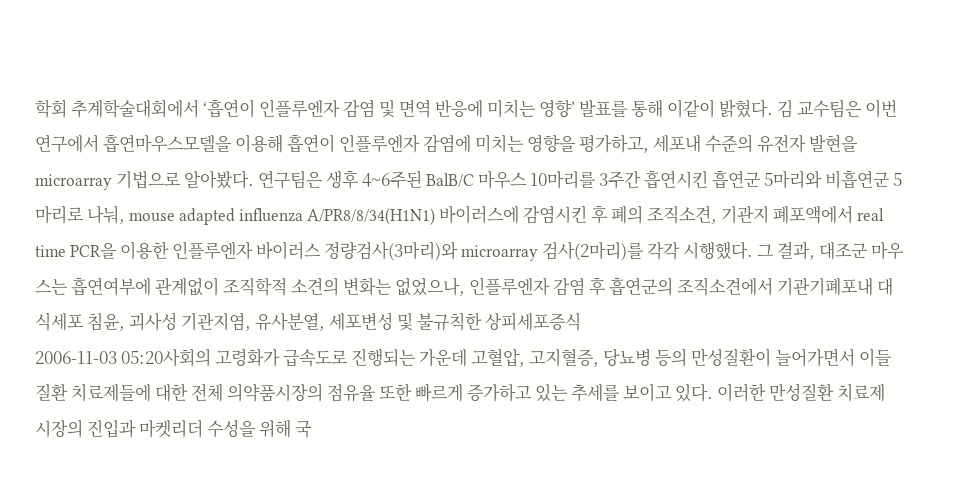학회 추계학술대회에서 ‘흡연이 인플루엔자 감염 및 면역 반응에 미치는 영향’ 발표를 통해 이같이 밝혔다. 김 교수팀은 이번 연구에서 흡연마우스모델을 이용해 흡연이 인플루엔자 감염에 미치는 영향을 평가하고, 세포내 수준의 유전자 발현을 microarray 기법으로 알아봤다. 연구팀은 생후 4~6주된 BalB/C 마우스 10마리를 3주간 흡연시킨 흡연군 5마리와 비흡연군 5마리로 나눠, mouse adapted influenza A/PR8/8/34(H1N1) 바이러스에 감염시킨 후 폐의 조직소견, 기관지 폐포액에서 real time PCR을 이용한 인플루엔자 바이러스 정량검사(3마리)와 microarray 검사(2마리)를 각각 시행했다. 그 결과, 대조군 마우스는 흡연여부에 관계없이 조직학적 소견의 변화는 없었으나, 인플루엔자 감염 후 흡연군의 조직소견에서 기관기폐포내 대식세포 침윤, 괴사성 기관지염, 유사분열, 세포변성 및 불규칙한 상피세포증식
2006-11-03 05:20사회의 고령화가 급속도로 진행되는 가운데 고혈압, 고지혈증, 당뇨병 등의 만성질환이 늘어가면서 이들 질환 치료제들에 대한 전체 의약품시장의 점유율 또한 빠르게 증가하고 있는 추세를 보이고 있다. 이러한 만성질환 치료제 시장의 진입과 마켓리더 수성을 위해 국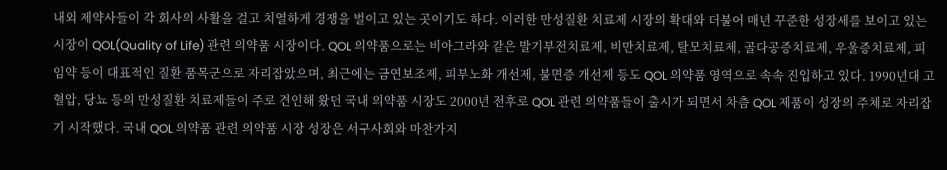내외 제약사들이 각 회사의 사활을 걸고 치열하게 경쟁을 벌이고 있는 곳이기도 하다. 이러한 만성질환 치료제 시장의 확대와 더불어 매년 꾸준한 성장세를 보이고 있는 시장이 QOL(Quality of Life) 관련 의약품 시장이다. QOL 의약품으로는 비아그라와 같은 발기부전치료제, 비만치료제, 탈모치료제, 골다공증치료제, 우울증치료제, 피임약 등이 대표적인 질환 품목군으로 자리잡았으며, 최근에는 금연보조제, 피부노화 개선제, 불면증 개선제 등도 QOL 의약품 영역으로 속속 진입하고 있다. 1990년대 고혈압, 당뇨 등의 만성질환 치료제들이 주로 견인해 왔던 국내 의약품 시장도 2000년 전후로 QOL 관련 의약품들이 출시가 되면서 차츰 QOL 제품이 성장의 주체로 자리잡기 시작했다. 국내 QOL 의약품 관련 의약품 시장 성장은 서구사회와 마찬가지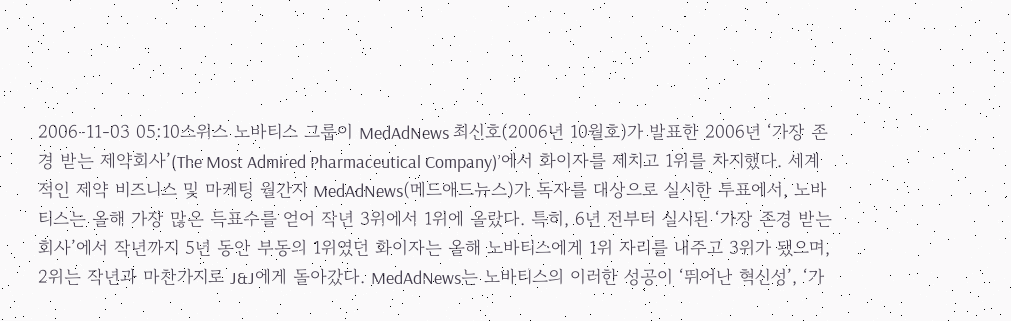2006-11-03 05:10스위스 노바티스 그룹이 MedAdNews 최신호(2006년 10월호)가 발표한 2006년 ‘가장 존경 받는 제약회사’(The Most Admired Pharmaceutical Company)’에서 화이자를 제치고 1위를 차지했다. 세계적인 제약 비즈니스 및 마케팅 월간지 MedAdNews(메드애드뉴스)가 독자를 대상으로 실시한 투표에서, 노바티스는 올해 가장 많은 득표수를 얻어 작년 3위에서 1위에 올랐다. 특히, 6년 전부터 실시된 ‘가장 존경 받는 회사’에서 작년까지 5년 동안 부동의 1위였던 화이자는 올해 노바티스에게 1위 자리를 내주고 3위가 됐으며, 2위는 작년과 마찬가지로 J&J에게 돌아갔다. MedAdNews는 노바티스의 이러한 성공이 ‘뛰어난 혁신성’, ‘가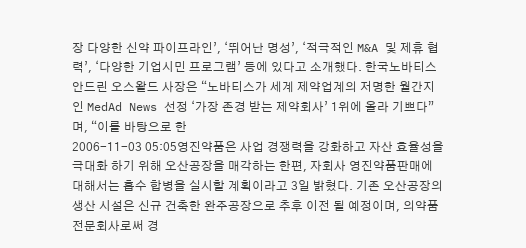장 다양한 신약 파이프라인’, ‘뛰어난 명성’, ‘적극적인 M&A 및 제휴 협력’, ‘다양한 기업시민 프로그램’ 등에 있다고 소개했다. 한국노바티스 안드린 오스왈드 사장은 “노바티스가 세계 제약업계의 저명한 월간지인 MedAd News 선정 ‘가장 존경 받는 제약회사’ 1위에 올라 기쁘다”며, “이를 바탕으로 한
2006-11-03 05:05영진약품은 사업 경쟁력을 강화하고 자산 효율성을 극대화 하기 위해 오산공장을 매각하는 한편, 자회사 영진약품판매에 대해서는 흡수 합병을 실시할 계획이라고 3일 밝혔다. 기존 오산공장의 생산 시설은 신규 건축한 완주공장으로 추후 이전 될 예정이며, 의약품 전문회사로써 경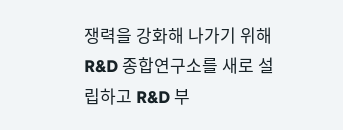쟁력을 강화해 나가기 위해 R&D 종합연구소를 새로 설립하고 R&D 부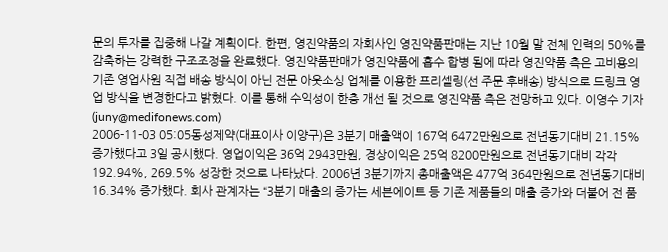문의 투자를 집중해 나갈 계획이다. 한편, 영진약품의 자회사인 영진약품판매는 지난 10월 말 전체 인력의 50%를 감축하는 강력한 구조조정을 완료했다. 영진약품판매가 영진약품에 흡수 합병 됨에 따라 영진약품 측은 고비용의 기존 영업사원 직접 배송 방식이 아닌 전문 아웃소싱 업체를 이용한 프리셀링(선 주문 후배송) 방식으로 드링크 영업 방식을 변경한다고 밝혔다. 이를 통해 수익성이 한층 개선 될 것으로 영진약품 측은 전망하고 있다. 이영수 기자(juny@medifonews.com)
2006-11-03 05:05동성제약(대표이사 이양구)은 3분기 매출액이 167억 6472만원으로 전년동기대비 21.15% 증가했다고 3일 공시했다. 영업이익은 36억 2943만원, 경상이익은 25억 8200만원으로 전년동기대비 각각 192.94%, 269.5% 성장한 것으로 나타났다. 2006년 3분기까지 총매출액은 477억 364만원으로 전년동기대비 16.34% 증가했다. 회사 관계자는 “3분기 매출의 증가는 세븐에이트 등 기존 제품들의 매출 증가와 더불어 전 품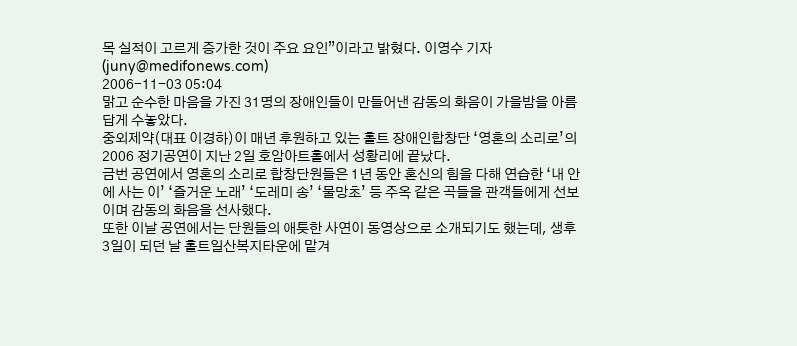목 실적이 고르게 증가한 것이 주요 요인”이라고 밝혔다. 이영수 기자(juny@medifonews.com)
2006-11-03 05:04
맑고 순수한 마음을 가진 31명의 장애인들이 만들어낸 감동의 화음이 가을밤을 아름답게 수놓았다.
중외제약(대표 이경하)이 매년 후원하고 있는 홀트 장애인합창단 ‘영혼의 소리로’의 2006 정기공연이 지난 2일 호암아트홀에서 성황리에 끝났다.
금번 공연에서 영혼의 소리로 합창단원들은 1년 동안 혼신의 힘을 다해 연습한 ‘내 안에 사는 이’ ‘즐거운 노래’ ‘도레미 송’ ‘물망초’ 등 주옥 같은 곡들을 관객들에게 선보이며 감동의 화음을 선사했다.
또한 이날 공연에서는 단원들의 애틋한 사연이 동영상으로 소개되기도 했는데, 생후 3일이 되던 날 홀트일산복지타운에 맡겨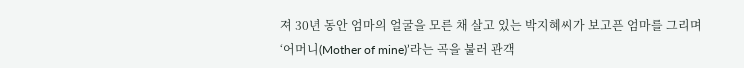져 30년 동안 엄마의 얼굴을 모른 채 살고 있는 박지혜씨가 보고픈 엄마를 그리며 ‘어머니(Mother of mine)’라는 곡을 불러 관객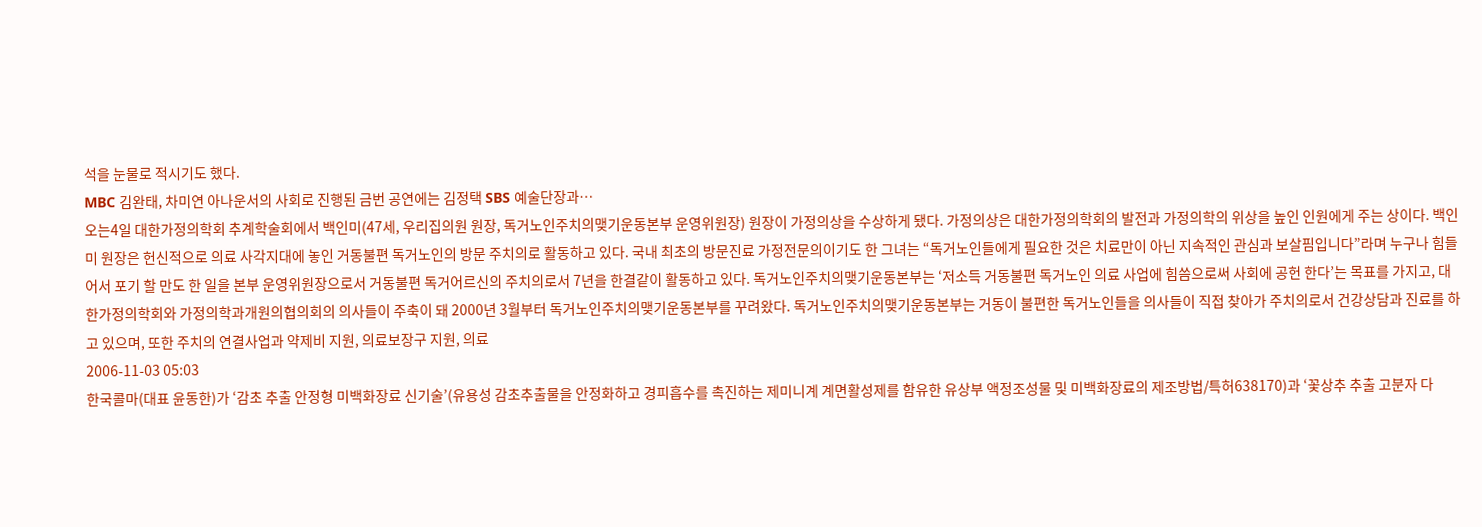석을 눈물로 적시기도 했다.
MBC 김완태, 차미연 아나운서의 사회로 진행된 금번 공연에는 김정택 SBS 예술단장과…
오는4일 대한가정의학회 추계학술회에서 백인미(47세, 우리집의원 원장, 독거노인주치의맺기운동본부 운영위원장) 원장이 가정의상을 수상하게 됐다. 가정의상은 대한가정의학회의 발전과 가정의학의 위상을 높인 인원에게 주는 상이다. 백인미 원장은 헌신적으로 의료 사각지대에 놓인 거동불편 독거노인의 방문 주치의로 활동하고 있다. 국내 최초의 방문진료 가정전문의이기도 한 그녀는 “독거노인들에게 필요한 것은 치료만이 아닌 지속적인 관심과 보살핌입니다”라며 누구나 힘들어서 포기 할 만도 한 일을 본부 운영위원장으로서 거동불편 독거어르신의 주치의로서 7년을 한결같이 활동하고 있다. 독거노인주치의맺기운동본부는 ‘저소득 거동불편 독거노인 의료 사업에 힘씀으로써 사회에 공헌 한다’는 목표를 가지고, 대한가정의학회와 가정의학과개원의협의회의 의사들이 주축이 돼 2000년 3월부터 독거노인주치의맺기운동본부를 꾸려왔다. 독거노인주치의맺기운동본부는 거동이 불편한 독거노인들을 의사들이 직접 찾아가 주치의로서 건강상담과 진료를 하고 있으며, 또한 주치의 연결사업과 약제비 지원, 의료보장구 지원, 의료
2006-11-03 05:03
한국콜마(대표 윤동한)가 ‘감초 추출 안정형 미백화장료 신기술’(유용성 감초추출물을 안정화하고 경피흡수를 촉진하는 제미니계 계면활성제를 함유한 유상부 액정조성물 및 미백화장료의 제조방법/특허638170)과 ‘꽃상추 추출 고분자 다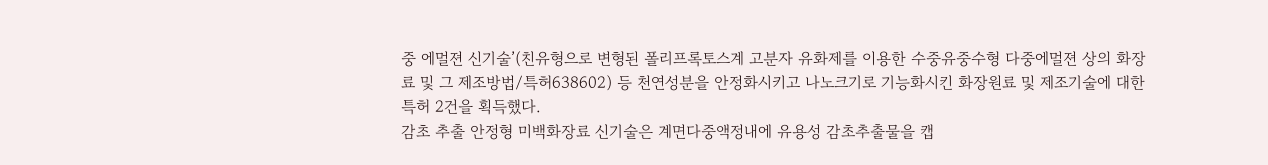중 에멀젼 신기술’(친유형으로 변형된 폴리프록토스계 고분자 유화제를 이용한 수중유중수형 다중에멀젼 상의 화장료 및 그 제조방법/특허638602) 등 천연성분을 안정화시키고 나노크기로 기능화시킨 화장원료 및 제조기술에 대한 특허 2건을 획득했다.
감초 추출 안정형 미백화장료 신기술은 계면다중액정내에 유용성 감초추출물을 캡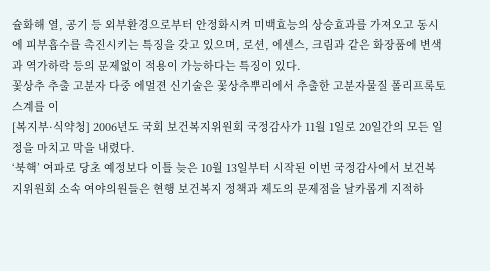슐화해 열, 공기 등 외부환경으로부터 안정화시켜 미백효능의 상승효과를 가져오고 동시에 피부흡수를 촉진시키는 특징을 갖고 있으며, 로션, 에센스, 크림과 같은 화장품에 변색과 역가하락 등의 문제없이 적용이 가능하다는 특징이 있다.
꽃상추 추출 고분자 다중 에멀젼 신기술은 꽃상추뿌리에서 추출한 고분자물질 폴리프록토스계를 이
[복지부·식약청] 2006년도 국회 보건복지위원회 국정감사가 11월 1일로 20일간의 모든 일정을 마치고 막을 내렸다.
‘북핵’ 여파로 당초 예정보다 이틀 늦은 10월 13일부터 시작된 이번 국정감사에서 보건복지위원회 소속 여야의원들은 현행 보건복지 정책과 제도의 문제점을 날카롭게 지적하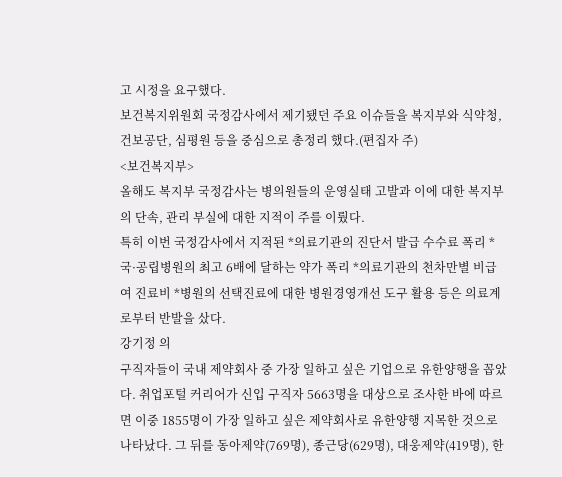고 시정을 요구했다.
보건복지위원회 국정감사에서 제기됐던 주요 이슈들을 복지부와 식약청, 건보공단, 심평원 등을 중심으로 총정리 했다.(편집자 주)
<보건복지부>
올해도 복지부 국정감사는 병의원들의 운영실태 고발과 이에 대한 복지부의 단속, 관리 부실에 대한 지적이 주를 이뤘다.
특히 이번 국정감사에서 지적된 *의료기관의 진단서 발급 수수료 폭리 *국·공립병원의 최고 6배에 달하는 약가 폭리 *의료기관의 천차만별 비급여 진료비 *병원의 선택진료에 대한 병원경영개선 도구 활용 등은 의료계로부터 반발을 샀다.
강기정 의
구직자들이 국내 제약회사 중 가장 일하고 싶은 기업으로 유한양행을 꼽았다. 취업포털 커리어가 신입 구직자 5663명을 대상으로 조사한 바에 따르면 이중 1855명이 가장 일하고 싶은 제약회사로 유한양행 지목한 것으로 나타났다. 그 뒤를 동아제약(769명), 종근당(629명), 대웅제약(419명), 한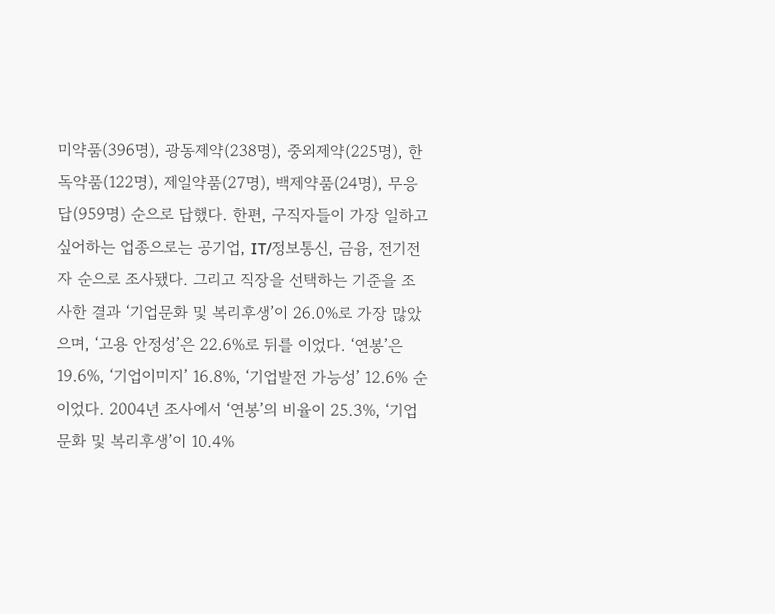미약품(396명), 광동제약(238명), 중외제약(225명), 한독약품(122명), 제일약품(27명), 백제약품(24명), 무응답(959명) 순으로 답했다. 한편, 구직자들이 가장 일하고 싶어하는 업종으로는 공기업, IT/정보통신, 금융, 전기전자 순으로 조사됐다. 그리고 직장을 선택하는 기준을 조사한 결과 ‘기업문화 및 복리후생’이 26.0%로 가장 많았으며, ‘고용 안정성’은 22.6%로 뒤를 이었다. ‘연봉’은 19.6%, ‘기업이미지’ 16.8%, ‘기업발전 가능성’ 12.6% 순이었다. 2004년 조사에서 ‘연봉’의 비율이 25.3%, ‘기업문화 및 복리후생’이 10.4%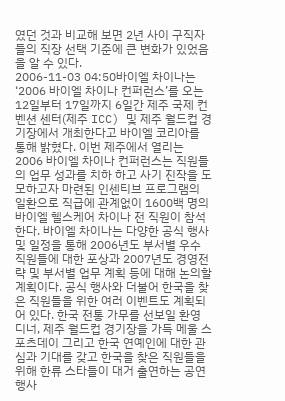였던 것과 비교해 보면 2년 사이 구직자들의 직장 선택 기준에 큰 변화가 있었음을 알 수 있다.
2006-11-03 04:50바이엘 차이나는 ‘2006 바이엘 차이나 컨퍼런스’를 오는 12일부터 17일까지 6일간 제주 국제 컨벤션 센터(제주 ICC) 및 제주 월드컵 경기장에서 개최한다고 바이엘 코리아를 통해 밝혔다. 이번 제주에서 열리는 2006 바이엘 차이나 컨퍼런스는 직원들의 업무 성과를 치하 하고 사기 진작을 도모하고자 마련된 인센티브 프로그램의 일환으로 직급에 관계없이 1600백 명의 바이엘 헬스케어 차이나 전 직원이 참석한다. 바이엘 차이나는 다양한 공식 행사 및 일정을 통해 2006년도 부서별 우수 직원들에 대한 포상과 2007년도 경영전략 및 부서별 업무 계획 등에 대해 논의할 계획이다. 공식 행사와 더불어 한국을 찾은 직원들을 위한 여러 이벤트도 계획되어 있다. 한국 전통 가무를 선보일 환영 디너, 제주 월드컵 경기장을 가득 메울 스포츠데이 그리고 한국 연예인에 대한 관심과 기대를 갖고 한국을 찾은 직원들을 위해 한류 스타들이 대거 출연하는 공연 행사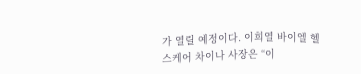가 열릴 예정이다. 이희열 바이엘 헬스케어 차이나 사장은 “이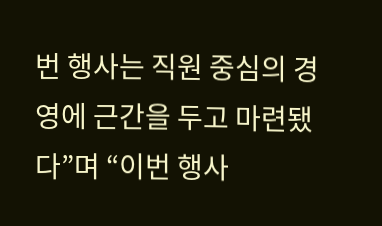번 행사는 직원 중심의 경영에 근간을 두고 마련됐다”며 “이번 행사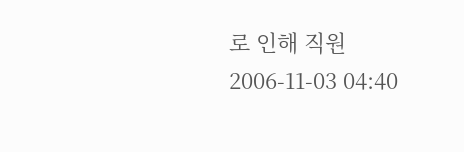로 인해 직원
2006-11-03 04:40